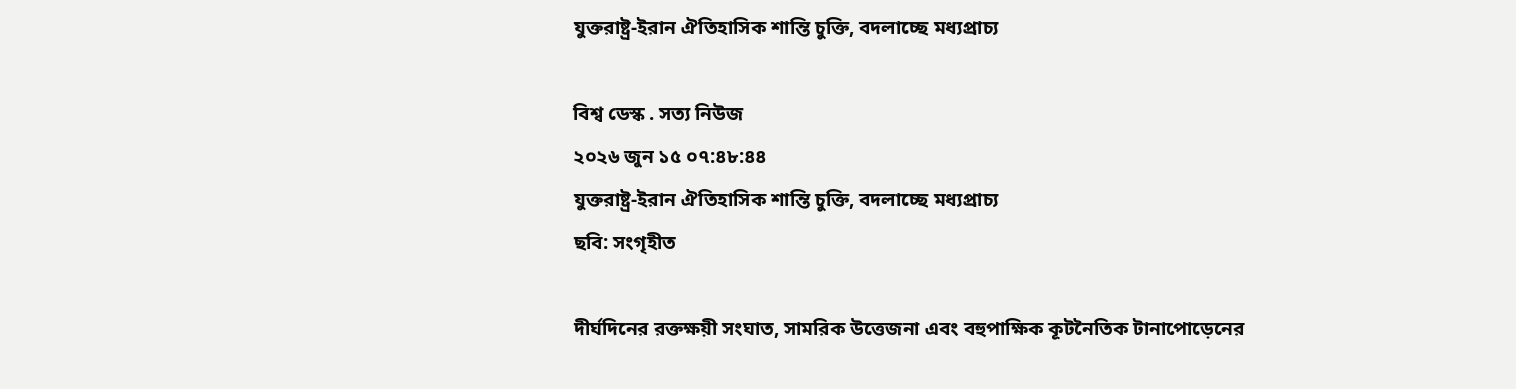যুক্তরাষ্ট্র-ইরান ঐতিহাসিক শান্তি চুক্তি, বদলাচ্ছে মধ্যপ্রাচ্য

বিশ্ব ডেস্ক . সত্য নিউজ
২০২৬ জুন ১৫ ০৭:৪৮:৪৪
যুক্তরাষ্ট্র-ইরান ঐতিহাসিক শান্তি চুক্তি, বদলাচ্ছে মধ্যপ্রাচ্য
ছবি: সংগৃহীত

দীর্ঘদিনের রক্তক্ষয়ী সংঘাত, সামরিক উত্তেজনা এবং বহুপাক্ষিক কূটনৈতিক টানাপোড়েনের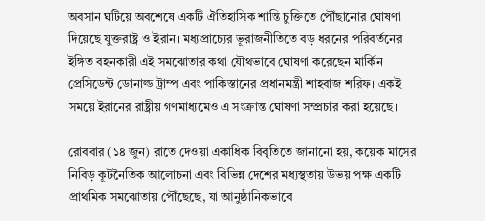অবসান ঘটিয়ে অবশেষে একটি ঐতিহাসিক শান্তি চুক্তিতে পৌঁছানোর ঘোষণা দিয়েছে যুক্তরাষ্ট্র ও ইরান। মধ্যপ্রাচ্যের ভূরাজনীতিতে বড় ধরনের পরিবর্তনের ইঙ্গিত বহনকারী এই সমঝোতার কথা যৌথভাবে ঘোষণা করেছেন মার্কিন প্রেসিডেন্ট ডোনাল্ড ট্রাম্প এবং পাকিস্তানের প্রধানমন্ত্রী শাহবাজ শরিফ। একই সময়ে ইরানের রাষ্ট্রীয় গণমাধ্যমেও এ সংক্রান্ত ঘোষণা সম্প্রচার করা হয়েছে।

রোববার (১৪ জুন) রাতে দেওয়া একাধিক বিবৃতিতে জানানো হয়, কয়েক মাসের নিবিড় কূটনৈতিক আলোচনা এবং বিভিন্ন দেশের মধ্যস্থতায় উভয় পক্ষ একটি প্রাথমিক সমঝোতায় পৌঁছেছে, যা আনুষ্ঠানিকভাবে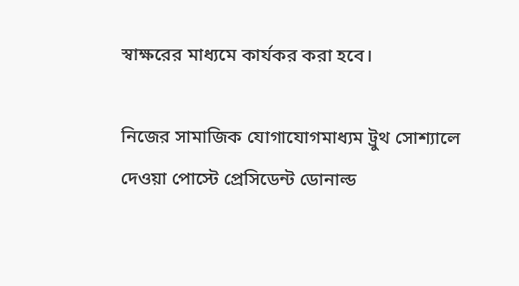স্বাক্ষরের মাধ্যমে কার্যকর করা হবে।

নিজের সামাজিক যোগাযোগমাধ্যম ট্রুথ সোশ্যালে দেওয়া পোস্টে প্রেসিডেন্ট ডোনাল্ড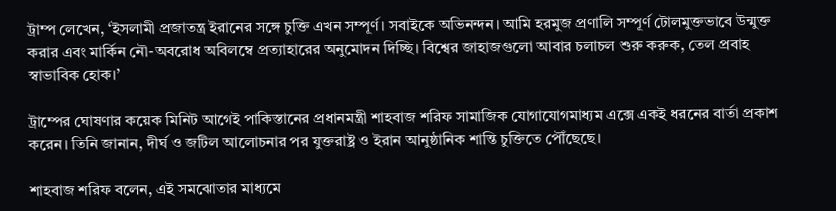ট্রাম্প লেখেন, ‘ইসলামী প্রজাতন্ত্র ইরানের সঙ্গে চুক্তি এখন সম্পূর্ণ। সবাইকে অভিনন্দন। আমি হরমুজ প্রণালি সম্পূর্ণ টোলমুক্তভাবে উন্মুক্ত করার এবং মার্কিন নৌ-অবরোধ অবিলম্বে প্রত্যাহারের অনুমোদন দিচ্ছি। বিশ্বের জাহাজগুলো আবার চলাচল শুরু করুক, তেল প্রবাহ স্বাভাবিক হোক।’

ট্রাম্পের ঘোষণার কয়েক মিনিট আগেই পাকিস্তানের প্রধানমন্ত্রী শাহবাজ শরিফ সামাজিক যোগাযোগমাধ্যম এক্সে একই ধরনের বার্তা প্রকাশ করেন। তিনি জানান, দীর্ঘ ও জটিল আলোচনার পর যুক্তরাষ্ট্র ও ইরান আনুষ্ঠানিক শান্তি চুক্তিতে পৌঁছেছে।

শাহবাজ শরিফ বলেন, এই সমঝোতার মাধ্যমে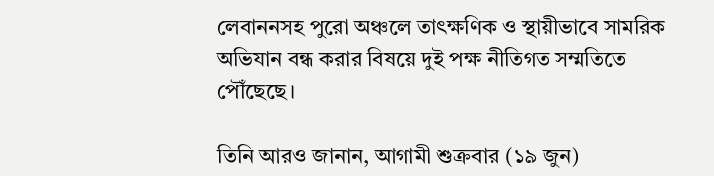লেবাননসহ পুরো অঞ্চলে তাৎক্ষণিক ও স্থায়ীভাবে সামরিক অভিযান বন্ধ করার বিষয়ে দুই পক্ষ নীতিগত সম্মতিতে পৌঁছেছে।

তিনি আরও জানান, আগামী শুক্রবার (১৯ জুন)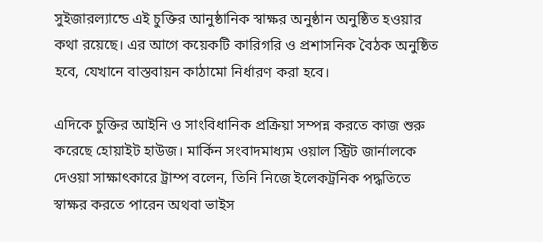সুইজারল্যান্ডে এই চুক্তির আনুষ্ঠানিক স্বাক্ষর অনুষ্ঠান অনুষ্ঠিত হওয়ার কথা রয়েছে। এর আগে কয়েকটি কারিগরি ও প্রশাসনিক বৈঠক অনুষ্ঠিত হবে, যেখানে বাস্তবায়ন কাঠামো নির্ধারণ করা হবে।

এদিকে চুক্তির আইনি ও সাংবিধানিক প্রক্রিয়া সম্পন্ন করতে কাজ শুরু করেছে হোয়াইট হাউজ। মার্কিন সংবাদমাধ্যম ওয়াল স্ট্রিট জার্নালকে দেওয়া সাক্ষাৎকারে ট্রাম্প বলেন, তিনি নিজে ইলেকট্রনিক পদ্ধতিতে স্বাক্ষর করতে পারেন অথবা ভাইস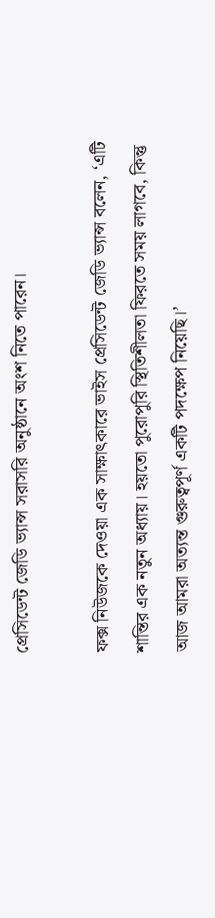প্রেসিডেন্ট জেডি ভ্যান্স সরাসরি অনুষ্ঠানে অংশ নিতে পারেন।

ফক্স নিউজকে দেওয়া এক সাক্ষাৎকারে ভাইস প্রেসিডেন্ট জেডি ভ্যান্স বলেন, ‘এটি শান্তির এক নতুন অধ্যায়। হয়তো পুরোপুরি স্থিতিশীলতা ফিরতে সময় লাগবে, কিন্তু আজ আমরা অত্যন্ত গুরুত্বপূর্ণ একটি পদক্ষেপ নিয়েছি।’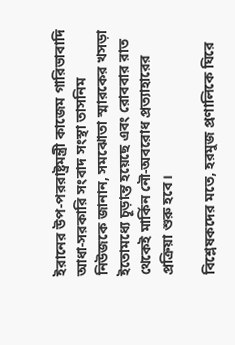ইরানের উপ-পররাষ্ট্রমন্ত্রী কাজেম গারিভাবাদি আধা-সরকারি সংবাদ সংস্থা তাসনিম নিউজকে জানান, সমঝোতা স্মারকের খসড়া ইতোমধ্যে চূড়ান্ত হয়েছে এবং রোববার রাত থেকেই মার্কিন নৌ-অবরোধ প্রত্যাহারের প্রক্রিয়া শুরু হবে।

বিশ্লেষকদের মতে, হরমুজ প্রণালিকে ঘিরে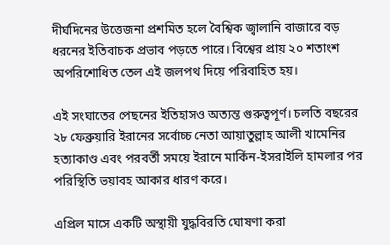দীর্ঘদিনের উত্তেজনা প্রশমিত হলে বৈশ্বিক জ্বালানি বাজারে বড় ধরনের ইতিবাচক প্রভাব পড়তে পারে। বিশ্বের প্রায় ২০ শতাংশ অপরিশোধিত তেল এই জলপথ দিয়ে পরিবাহিত হয়।

এই সংঘাতের পেছনের ইতিহাসও অত্যন্ত গুরুত্বপূর্ণ। চলতি বছরের ২৮ ফেব্রুয়ারি ইরানের সর্বোচ্চ নেতা আয়াতুল্লাহ আলী খামেনির হত্যাকাণ্ড এবং পরবর্তী সময়ে ইরানে মার্কিন-ইসরাইলি হামলার পর পরিস্থিতি ভয়াবহ আকার ধারণ করে।

এপ্রিল মাসে একটি অস্থায়ী যুদ্ধবিরতি ঘোষণা করা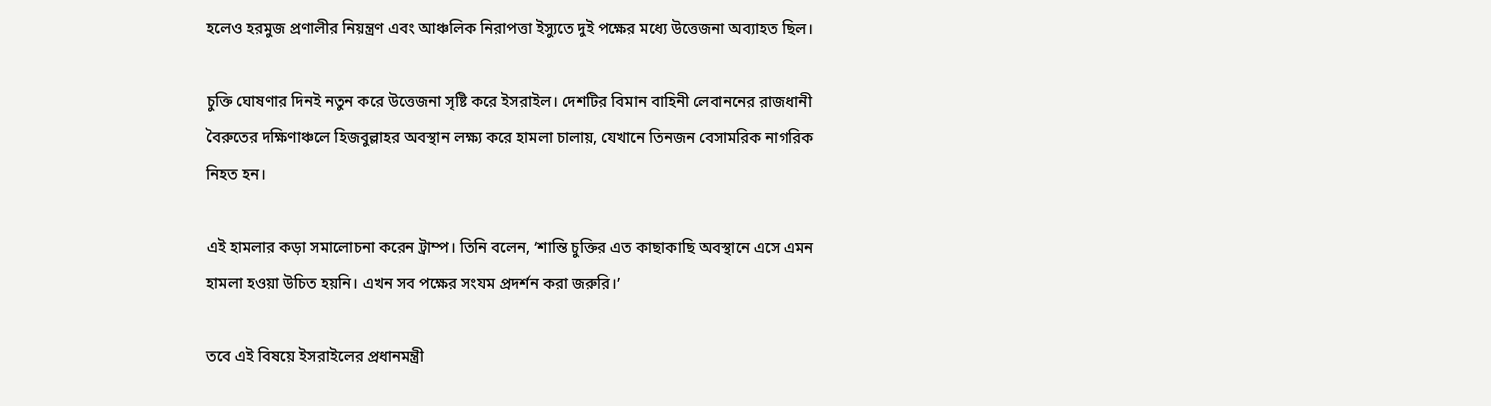হলেও হরমুজ প্রণালীর নিয়ন্ত্রণ এবং আঞ্চলিক নিরাপত্তা ইস্যুতে দুই পক্ষের মধ্যে উত্তেজনা অব্যাহত ছিল।

চুক্তি ঘোষণার দিনই নতুন করে উত্তেজনা সৃষ্টি করে ইসরাইল। দেশটির বিমান বাহিনী লেবাননের রাজধানী বৈরুতের দক্ষিণাঞ্চলে হিজবুল্লাহর অবস্থান লক্ষ্য করে হামলা চালায়, যেখানে তিনজন বেসামরিক নাগরিক নিহত হন।

এই হামলার কড়া সমালোচনা করেন ট্রাম্প। তিনি বলেন, ‘শান্তি চুক্তির এত কাছাকাছি অবস্থানে এসে এমন হামলা হওয়া উচিত হয়নি। এখন সব পক্ষের সংযম প্রদর্শন করা জরুরি।’

তবে এই বিষয়ে ইসরাইলের প্রধানমন্ত্রী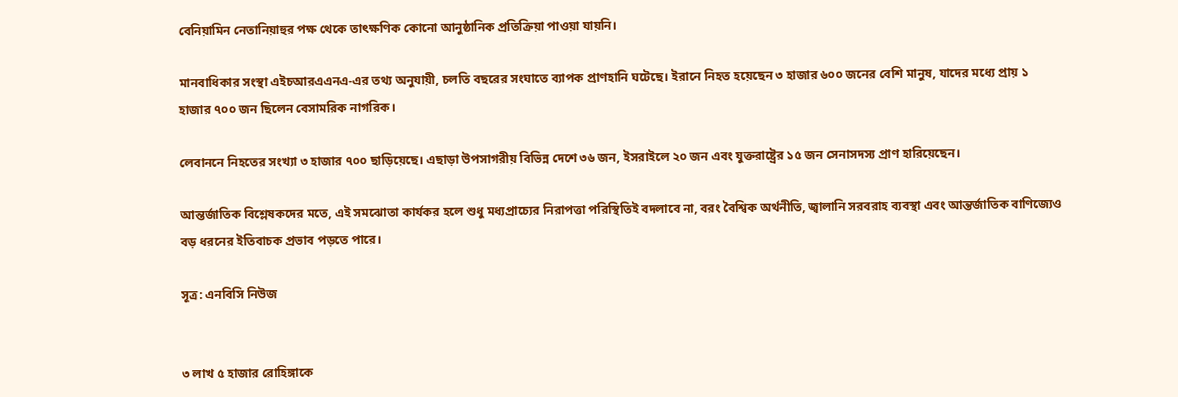বেনিয়ামিন নেতানিয়াহুর পক্ষ থেকে তাৎক্ষণিক কোনো আনুষ্ঠানিক প্রতিক্রিয়া পাওয়া যায়নি।

মানবাধিকার সংস্থা এইচআরএএনএ-এর তথ্য অনুযায়ী, চলতি বছরের সংঘাতে ব্যাপক প্রাণহানি ঘটেছে। ইরানে নিহত হয়েছেন ৩ হাজার ৬০০ জনের বেশি মানুষ, যাদের মধ্যে প্রায় ১ হাজার ৭০০ জন ছিলেন বেসামরিক নাগরিক।

লেবাননে নিহতের সংখ্যা ৩ হাজার ৭০০ ছাড়িয়েছে। এছাড়া উপসাগরীয় বিভিন্ন দেশে ৩৬ জন, ইসরাইলে ২০ জন এবং যুক্তরাষ্ট্রের ১৫ জন সেনাসদস্য প্রাণ হারিয়েছেন।

আন্তর্জাতিক বিশ্লেষকদের মতে, এই সমঝোতা কার্যকর হলে শুধু মধ্যপ্রাচ্যের নিরাপত্তা পরিস্থিতিই বদলাবে না, বরং বৈশ্বিক অর্থনীতি, জ্বালানি সরবরাহ ব্যবস্থা এবং আন্তর্জাতিক বাণিজ্যেও বড় ধরনের ইতিবাচক প্রভাব পড়তে পারে।

সূত্র: এনবিসি নিউজ


৩ লাখ ৫ হাজার রোহিঙ্গাকে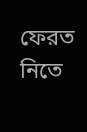ফেরত নিতে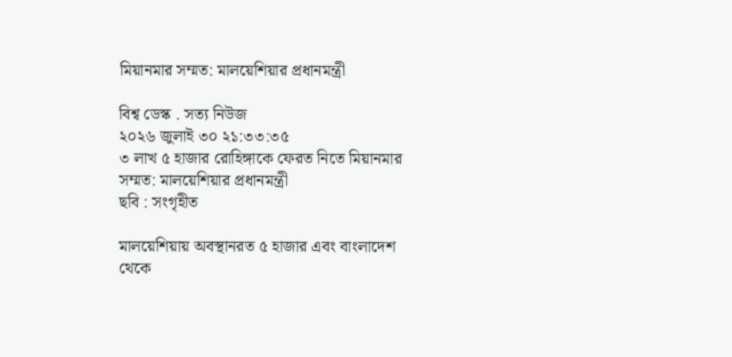মিয়ানমার সম্মত: মালয়েশিয়ার প্রধানমন্ত্রী

বিশ্ব ডেস্ক . সত্য নিউজ
২০২৬ জুলাই ৩০ ২১:৩৩:৩৫
৩ লাখ ৫ হাজার রোহিঙ্গাকে ফেরত নিতে মিয়ানমার সম্মত: মালয়েশিয়ার প্রধানমন্ত্রী
ছবি : সংগৃহীত

মালয়েশিয়ায় অবস্থানরত ৫ হাজার এবং বাংলাদেশ থেকে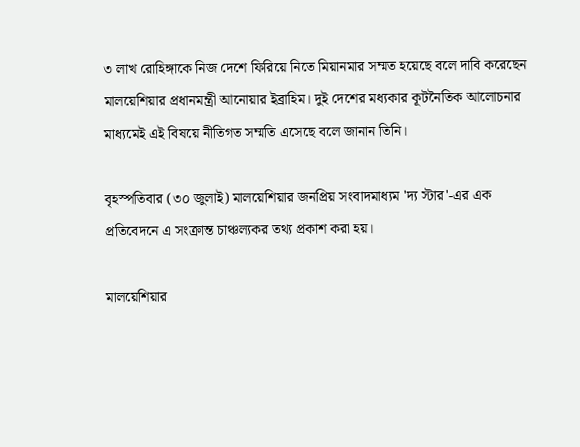৩ লাখ রোহিঙ্গাকে নিজ দেশে ফিরিয়ে নিতে মিয়ানমার সম্মত হয়েছে বলে দাবি করেছেন মালয়েশিয়ার প্রধানমন্ত্রী আনোয়ার ইব্রাহিম। দুই দেশের মধ্যকার কূটনৈতিক আলোচনার মাধ্যমেই এই বিষয়ে নীতিগত সম্মতি এসেছে বলে জানান তিনি।

বৃহস্পতিবার (৩০ জুলাই) মালয়েশিয়ার জনপ্রিয় সংবাদমাধ্যম 'দ্য স্টার'-এর এক প্রতিবেদনে এ সংক্রান্ত চাঞ্চল্যকর তথ্য প্রকাশ করা হয়।

মালয়েশিয়ার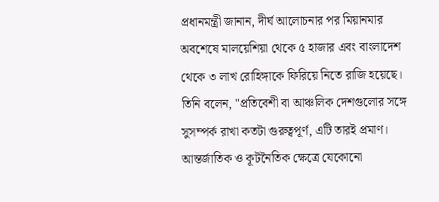প্রধানমন্ত্রী জানান, দীর্ঘ আলোচনার পর মিয়ানমার অবশেষে মালয়েশিয়া থেকে ৫ হাজার এবং বাংলাদেশ থেকে ৩ লাখ রোহিঙ্গাকে ফিরিয়ে নিতে রাজি হয়েছে। তিনি বলেন, "প্রতিবেশী বা আঞ্চলিক দেশগুলোর সঙ্গে সুসম্পর্ক রাখা কতটা গুরুত্বপূর্ণ, এটি তারই প্রমাণ। আন্তর্জাতিক ও কূটনৈতিক ক্ষেত্রে যেকোনো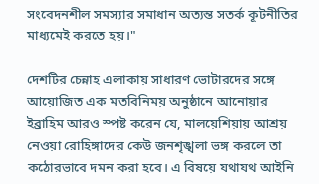সংবেদনশীল সমস্যার সমাধান অত্যন্ত সতর্ক কূটনীতির মাধ্যমেই করতে হয়।"

দেশটির চেন্নাহ এলাকায় সাধারণ ভোটারদের সঙ্গে আয়োজিত এক মতবিনিময় অনুষ্ঠানে আনোয়ার ইব্রাহিম আরও স্পষ্ট করেন যে, মালয়েশিয়ায় আশ্রয় নেওয়া রোহিঙ্গাদের কেউ জনশৃঙ্খলা ভঙ্গ করলে তা কঠোরভাবে দমন করা হবে। এ বিষয়ে যথাযথ আইনি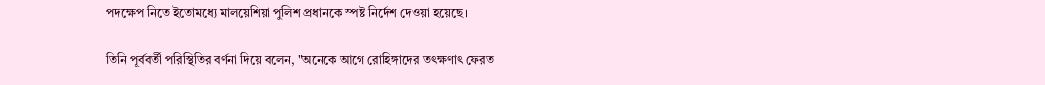পদক্ষেপ নিতে ইতোমধ্যে মালয়েশিয়া পুলিশ প্রধানকে স্পষ্ট নির্দেশ দেওয়া হয়েছে।

তিনি পূর্ববর্তী পরিস্থিতির বর্ণনা দিয়ে বলেন, "অনেকে আগে রোহিঙ্গাদের তৎক্ষণাৎ ফেরত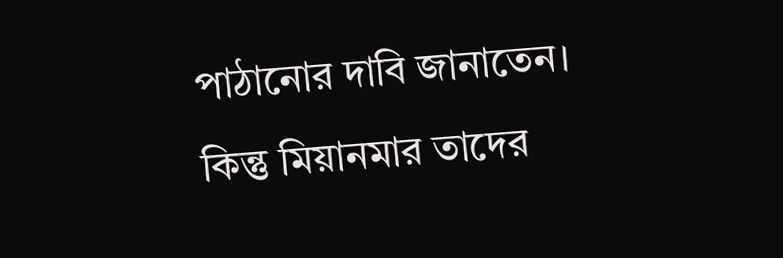পাঠানোর দাবি জানাতেন। কিন্তু মিয়ানমার তাদের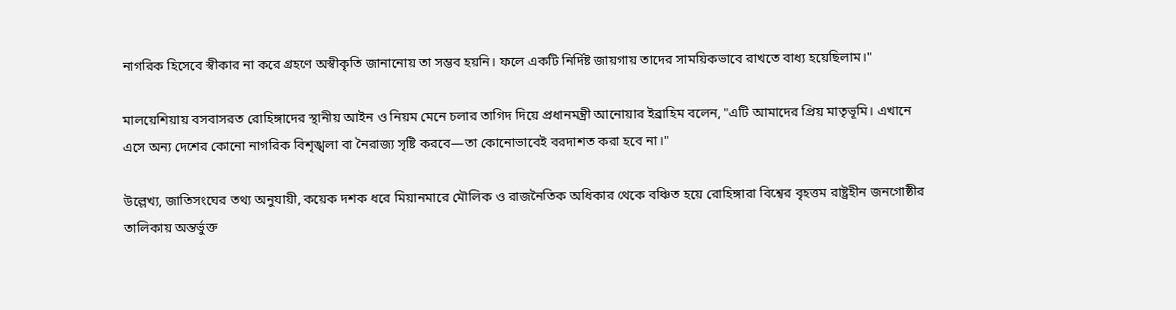নাগরিক হিসেবে স্বীকার না করে গ্রহণে অস্বীকৃতি জানানোয় তা সম্ভব হয়নি। ফলে একটি নির্দিষ্ট জায়গায় তাদের সাময়িকভাবে রাখতে বাধ্য হয়েছিলাম।"

মালয়েশিয়ায় বসবাসরত রোহিঙ্গাদের স্থানীয় আইন ও নিয়ম মেনে চলার তাগিদ দিয়ে প্রধানমন্ত্রী আনোয়ার ইব্রাহিম বলেন, "এটি আমাদের প্রিয় মাতৃভূমি। এখানে এসে অন্য দেশের কোনো নাগরিক বিশৃঙ্খলা বা নৈরাজ্য সৃষ্টি করবে—তা কোনোভাবেই বরদাশত করা হবে না।"

উল্লেখ্য, জাতিসংঘের তথ্য অনুযায়ী, কয়েক দশক ধরে মিয়ানমারে মৌলিক ও রাজনৈতিক অধিকার থেকে বঞ্চিত হয়ে রোহিঙ্গারা বিশ্বের বৃহত্তম রাষ্ট্রহীন জনগোষ্ঠীর তালিকায় অন্তর্ভুক্ত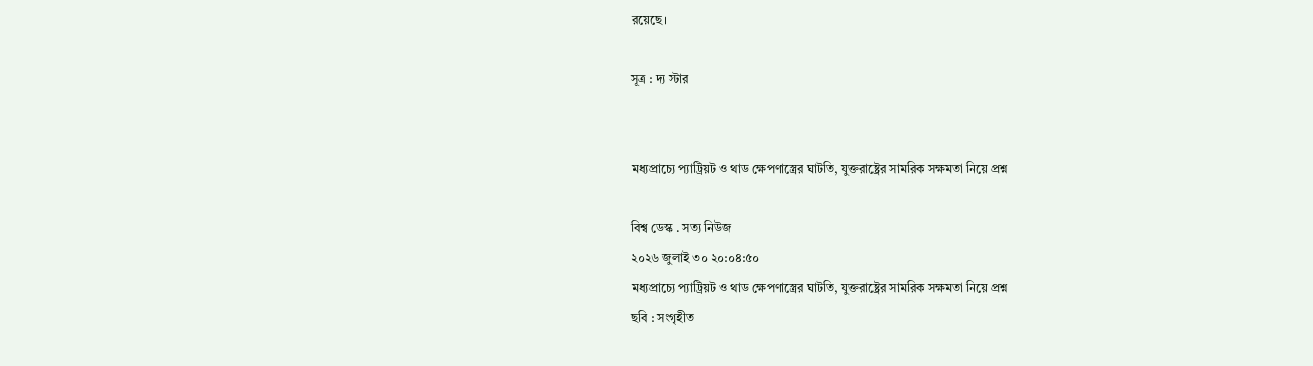রয়েছে।

সূত্র : দ্য স্টার


মধ্যপ্রাচ্যে প্যাট্রিয়ট ও থাড ক্ষেপণাস্ত্রের ঘাটতি, যুক্তরাষ্ট্রের সামরিক সক্ষমতা নিয়ে প্রশ্ন

বিশ্ব ডেস্ক . সত্য নিউজ
২০২৬ জুলাই ৩০ ২০:০৪:৫০
মধ্যপ্রাচ্যে প্যাট্রিয়ট ও থাড ক্ষেপণাস্ত্রের ঘাটতি, যুক্তরাষ্ট্রের সামরিক সক্ষমতা নিয়ে প্রশ্ন
ছবি : সংগৃহীত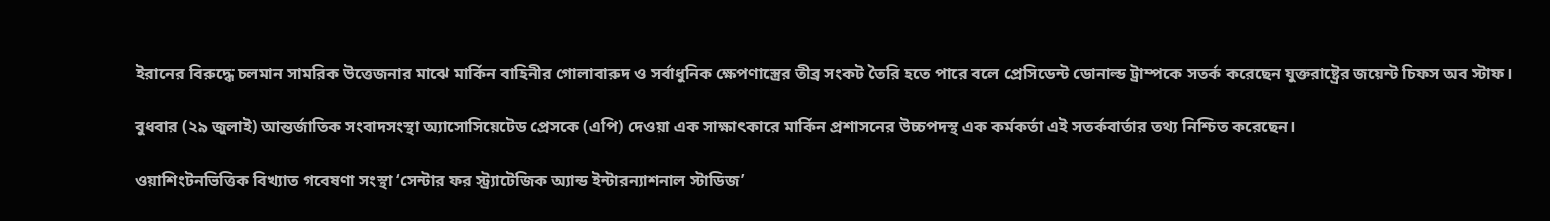ইরানের বিরুদ্ধে চলমান সামরিক উত্তেজনার মাঝে মার্কিন বাহিনীর গোলাবারুদ ও সর্বাধুনিক ক্ষেপণাস্ত্রের তীব্র সংকট তৈরি হতে পারে বলে প্রেসিডেন্ট ডোনাল্ড ট্রাম্পকে সতর্ক করেছেন যুক্তরাষ্ট্রের জয়েন্ট চিফস অব স্টাফ।

বুধবার (২৯ জুলাই) আন্তর্জাতিক সংবাদসংস্থা অ্যাসোসিয়েটেড প্রেসকে (এপি) দেওয়া এক সাক্ষাৎকারে মার্কিন প্রশাসনের উচ্চপদস্থ এক কর্মকর্তা এই সতর্কবার্তার তথ্য নিশ্চিত করেছেন।

ওয়াশিংটনভিত্তিক বিখ্যাত গবেষণা সংস্থা ‘সেন্টার ফর স্ট্র্যাটেজিক অ্যান্ড ইন্টারন্যাশনাল স্টাডিজ’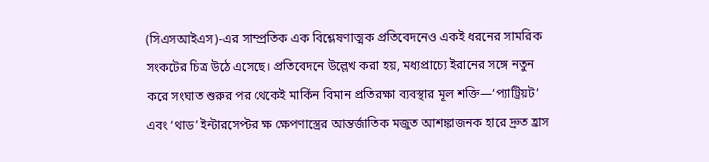(সিএসআইএস)-এর সাম্প্রতিক এক বিশ্লেষণাত্মক প্রতিবেদনেও একই ধরনের সামরিক সংকটের চিত্র উঠে এসেছে। প্রতিবেদনে উল্লেখ করা হয়, মধ্যপ্রাচ্যে ইরানের সঙ্গে নতুন করে সংঘাত শুরুর পর থেকেই মার্কিন বিমান প্রতিরক্ষা ব্যবস্থার মূল শক্তি—‘প্যাট্রিয়ট’ এবং ‘থাড’ ইন্টারসেপ্টর ক্ষ ক্ষেপণাস্ত্রের আন্তর্জাতিক মজুত আশঙ্কাজনক হারে দ্রুত হ্রাস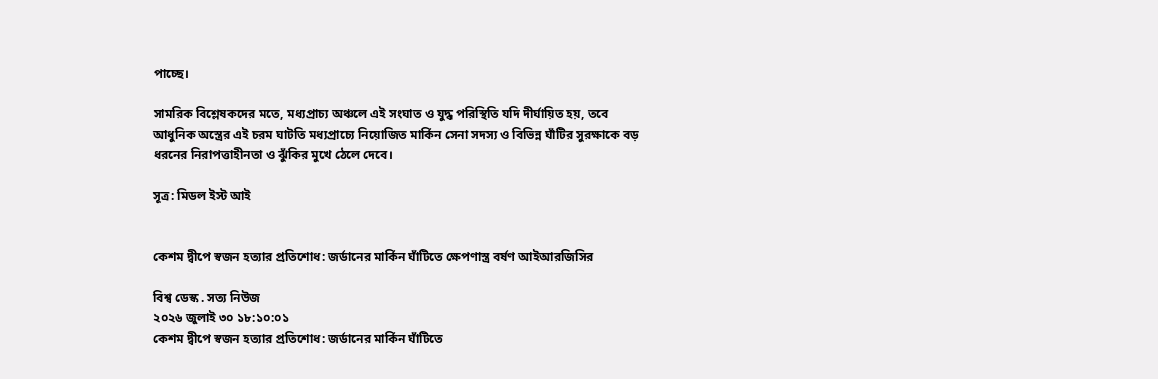পাচ্ছে।

সামরিক বিশ্লেষকদের মতে, মধ্যপ্রাচ্য অঞ্চলে এই সংঘাত ও যুদ্ধ পরিস্থিতি যদি দীর্ঘায়িত হয়, তবে আধুনিক অস্ত্রের এই চরম ঘাটতি মধ্যপ্রাচ্যে নিয়োজিত মার্কিন সেনা সদস্য ও বিভিন্ন ঘাঁটির সুরক্ষাকে বড় ধরনের নিরাপত্তাহীনতা ও ঝুঁকির মুখে ঠেলে দেবে।

সূত্র: মিডল ইস্ট আই


কেশম দ্বীপে স্বজন হত্যার প্রতিশোধ: জর্ডানের মার্কিন ঘাঁটিতে ক্ষেপণাস্ত্র বর্ষণ আইআরজিসির

বিশ্ব ডেস্ক . সত্য নিউজ
২০২৬ জুলাই ৩০ ১৮:১০:০১
কেশম দ্বীপে স্বজন হত্যার প্রতিশোধ: জর্ডানের মার্কিন ঘাঁটিতে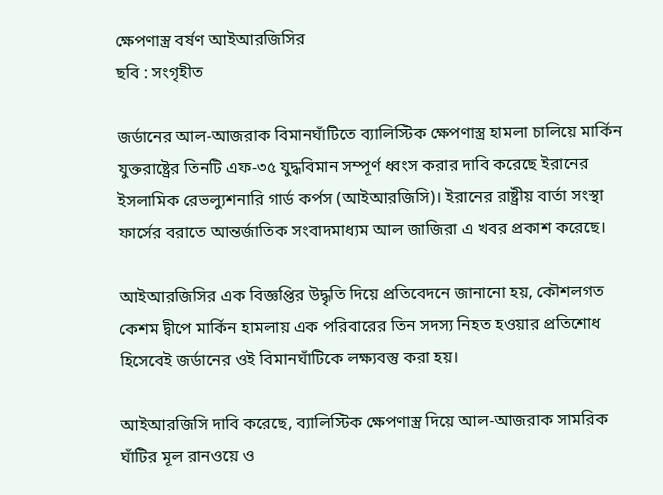ক্ষেপণাস্ত্র বর্ষণ আইআরজিসির
ছবি : সংগৃহীত

জর্ডানের আল-আজরাক বিমানঘাঁটিতে ব্যালিস্টিক ক্ষেপণাস্ত্র হামলা চালিয়ে মার্কিন যুক্তরাষ্ট্রের তিনটি এফ-৩৫ যুদ্ধবিমান সম্পূর্ণ ধ্বংস করার দাবি করেছে ইরানের ইসলামিক রেভল্যুশনারি গার্ড কর্পস (আইআরজিসি)। ইরানের রাষ্ট্রীয় বার্তা সংস্থা ফার্সের বরাতে আন্তর্জাতিক সংবাদমাধ্যম আল জাজিরা এ খবর প্রকাশ করেছে।

আইআরজিসির এক বিজ্ঞপ্তির উদ্ধৃতি দিয়ে প্রতিবেদনে জানানো হয়, কৌশলগত কেশম দ্বীপে মার্কিন হামলায় এক পরিবারের তিন সদস্য নিহত হওয়ার প্রতিশোধ হিসেবেই জর্ডানের ওই বিমানঘাঁটিকে লক্ষ্যবস্তু করা হয়।

আইআরজিসি দাবি করেছে, ব্যালিস্টিক ক্ষেপণাস্ত্র দিয়ে আল-আজরাক সামরিক ঘাঁটির মূল রানওয়ে ও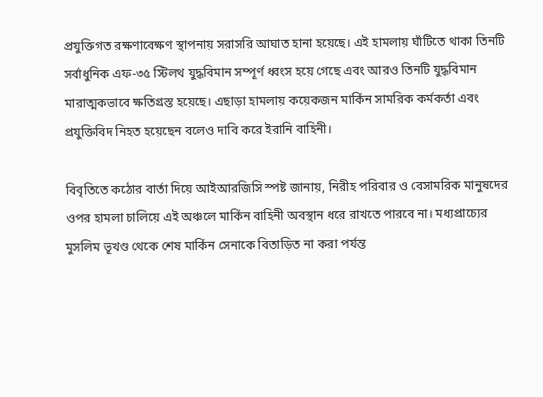প্রযুক্তিগত রক্ষণাবেক্ষণ স্থাপনায় সরাসরি আঘাত হানা হয়েছে। এই হামলায় ঘাঁটিতে থাকা তিনটি সর্বাধুনিক এফ-৩৫ স্টিলথ যুদ্ধবিমান সম্পূর্ণ ধ্বংস হয়ে গেছে এবং আরও তিনটি যুদ্ধবিমান মারাত্মকভাবে ক্ষতিগ্রস্ত হয়েছে। এছাড়া হামলায় কয়েকজন মার্কিন সামরিক কর্মকর্তা এবং প্রযুক্তিবিদ নিহত হয়েছেন বলেও দাবি করে ইরানি বাহিনী।

বিবৃতিতে কঠোর বার্তা দিয়ে আইআরজিসি স্পষ্ট জানায়, নিরীহ পরিবার ও বেসামরিক মানুষদের ওপর হামলা চালিয়ে এই অঞ্চলে মার্কিন বাহিনী অবস্থান ধরে রাখতে পারবে না। মধ্যপ্রাচ্যের মুসলিম ভূখণ্ড থেকে শেষ মার্কিন সেনাকে বিতাড়িত না করা পর্যন্ত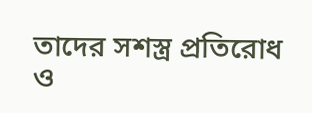তাদের সশস্ত্র প্রতিরোধ ও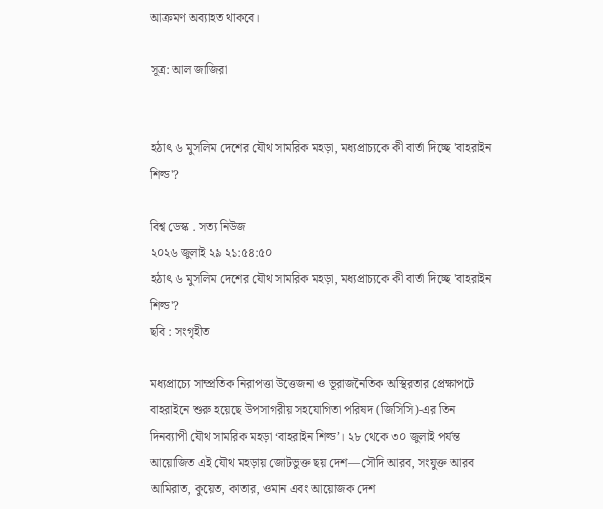আক্রমণ অব্যাহত থাকবে।

সূত্র: আল জাজিরা


হঠাৎ ৬ মুসলিম দেশের যৌথ সামরিক মহড়া, মধ্যপ্রাচ্যকে কী বার্তা দিচ্ছে 'বাহরাইন শিল্ড'?

বিশ্ব ডেস্ক . সত্য নিউজ
২০২৬ জুলাই ২৯ ২১:৫৪:৫০
হঠাৎ ৬ মুসলিম দেশের যৌথ সামরিক মহড়া, মধ্যপ্রাচ্যকে কী বার্তা দিচ্ছে 'বাহরাইন শিল্ড'?
ছবি : সংগৃহীত

মধ্যপ্রাচ্যে সাম্প্রতিক নিরাপত্তা উত্তেজনা ও ভূরাজনৈতিক অস্থিরতার প্রেক্ষাপটে বাহরাইনে শুরু হয়েছে উপসাগরীয় সহযোগিতা পরিষদ (জিসিসি)-এর তিন দিনব্যাপী যৌথ সামরিক মহড়া ‘বাহরাইন শিল্ড’। ২৮ থেকে ৩০ জুলাই পর্যন্ত আয়োজিত এই যৌথ মহড়ায় জোটভুক্ত ছয় দেশ—সৌদি আরব, সংযুক্ত আরব আমিরাত, কুয়েত, কাতার, ওমান এবং আয়োজক দেশ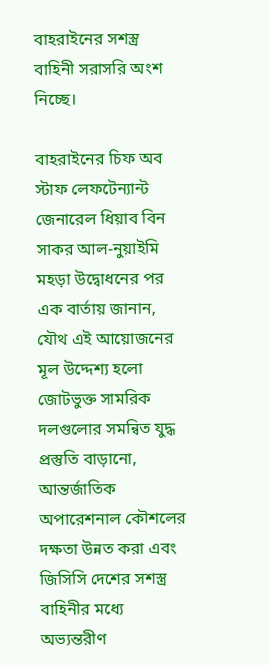বাহরাইনের সশস্ত্র বাহিনী সরাসরি অংশ নিচ্ছে।

বাহরাইনের চিফ অব স্টাফ লেফটেন্যান্ট জেনারেল ধিয়াব বিন সাকর আল-নুয়াইমি মহড়া উদ্বোধনের পর এক বার্তায় জানান, যৌথ এই আয়োজনের মূল উদ্দেশ্য হলো জোটভুক্ত সামরিক দলগুলোর সমন্বিত যুদ্ধ প্রস্তুতি বাড়ানো, আন্তর্জাতিক অপারেশনাল কৌশলের দক্ষতা উন্নত করা এবং জিসিসি দেশের সশস্ত্র বাহিনীর মধ্যে অভ্যন্তরীণ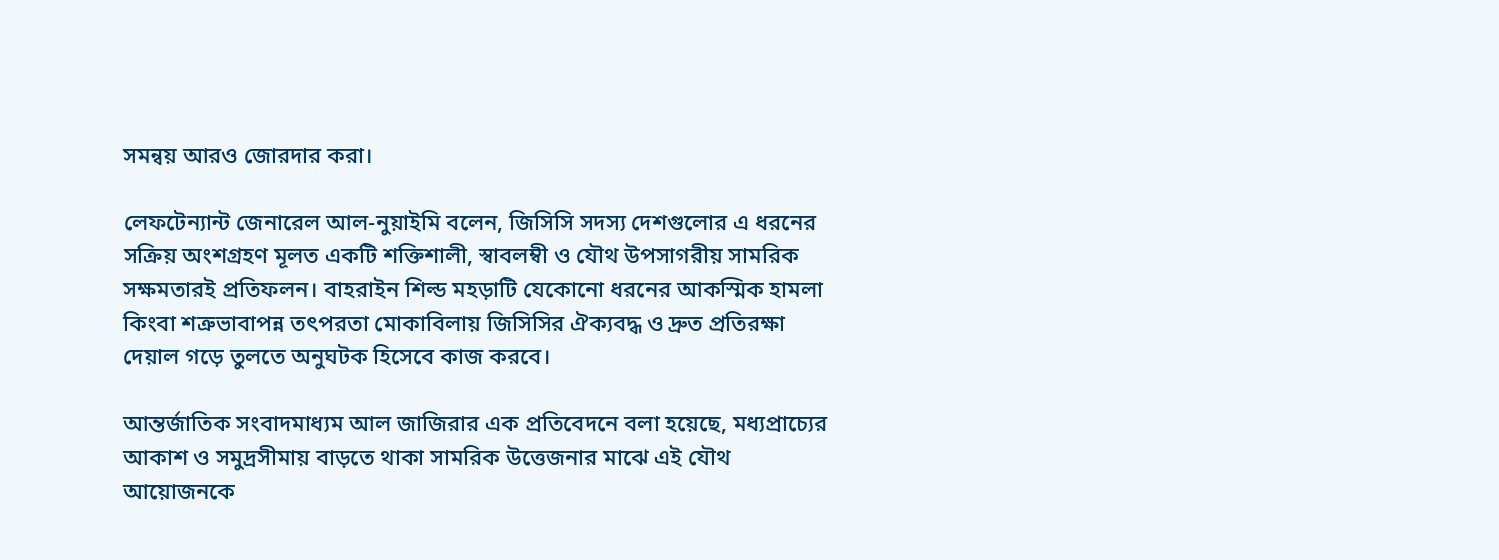সমন্বয় আরও জোরদার করা।

লেফটেন্যান্ট জেনারেল আল-নুয়াইমি বলেন, জিসিসি সদস্য দেশগুলোর এ ধরনের সক্রিয় অংশগ্রহণ মূলত একটি শক্তিশালী, স্বাবলম্বী ও যৌথ উপসাগরীয় সামরিক সক্ষমতারই প্রতিফলন। বাহরাইন শিল্ড মহড়াটি যেকোনো ধরনের আকস্মিক হামলা কিংবা শত্রুভাবাপন্ন তৎপরতা মোকাবিলায় জিসিসির ঐক্যবদ্ধ ও দ্রুত প্রতিরক্ষা দেয়াল গড়ে তুলতে অনুঘটক হিসেবে কাজ করবে।

আন্তর্জাতিক সংবাদমাধ্যম আল জাজিরার এক প্রতিবেদনে বলা হয়েছে, মধ্যপ্রাচ্যের আকাশ ও সমুদ্রসীমায় বাড়তে থাকা সামরিক উত্তেজনার মাঝে এই যৌথ আয়োজনকে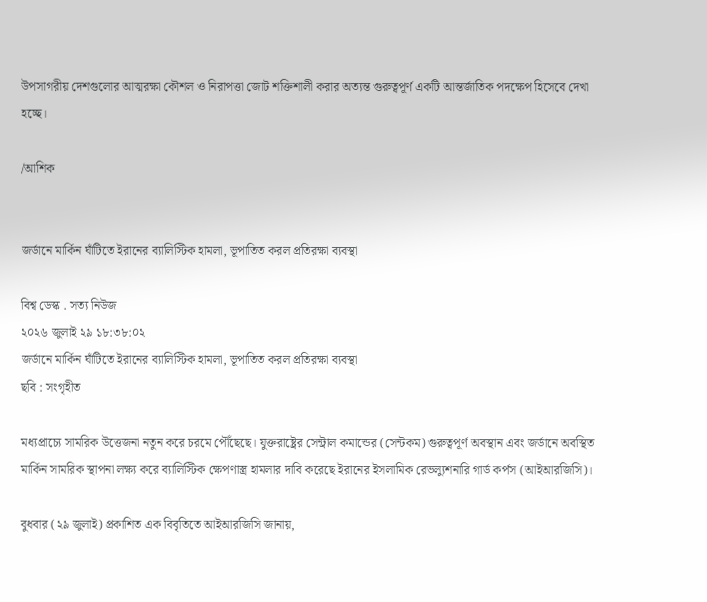উপসাগরীয় দেশগুলোর আত্মরক্ষা কৌশল ও নিরাপত্তা জোট শক্তিশালী করার অত্যন্ত গুরুত্বপূর্ণ একটি আন্তর্জাতিক পদক্ষেপ হিসেবে দেখা হচ্ছে।

/আশিক


জর্ডানে মার্কিন ঘাঁটিতে ইরানের ব্যালিস্টিক হামলা, ভূপাতিত করল প্রতিরক্ষা ব্যবস্থা

বিশ্ব ডেস্ক . সত্য নিউজ
২০২৬ জুলাই ২৯ ১৮:৩৮:০২
জর্ডানে মার্কিন ঘাঁটিতে ইরানের ব্যালিস্টিক হামলা, ভূপাতিত করল প্রতিরক্ষা ব্যবস্থা
ছবি : সংগৃহীত

মধ্যপ্রাচ্যে সামরিক উত্তেজনা নতুন করে চরমে পৌঁছেছে। যুক্তরাষ্ট্রের সেন্ট্রাল কমান্ডের (সেন্টকম) গুরুত্বপূর্ণ অবস্থান এবং জর্ডানে অবস্থিত মার্কিন সামরিক স্থাপনা লক্ষ্য করে ব্যালিস্টিক ক্ষেপণাস্ত্র হামলার দাবি করেছে ইরানের ইসলামিক রেভল্যুশনারি গার্ড কর্পস (আইআরজিসি)।

বুধবার (২৯ জুলাই) প্রকাশিত এক বিবৃতিতে আইআরজিসি জানায়,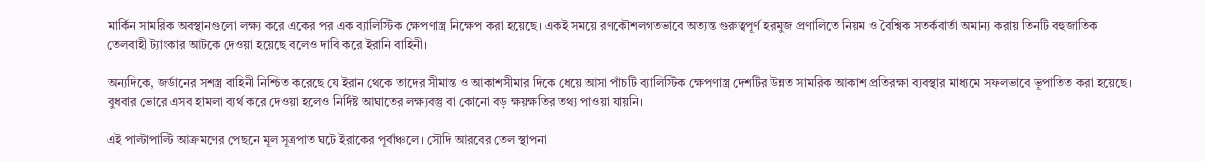মার্কিন সামরিক অবস্থানগুলো লক্ষ্য করে একের পর এক ব্যালিস্টিক ক্ষেপণাস্ত্র নিক্ষেপ করা হয়েছে। একই সময়ে রণকৌশলগতভাবে অত্যন্ত গুরুত্বপূর্ণ হরমুজ প্রণালিতে নিয়ম ও বৈশ্বিক সতর্কবার্তা অমান্য করায় তিনটি বহুজাতিক তেলবাহী ট্যাংকার আটকে দেওয়া হয়েছে বলেও দাবি করে ইরানি বাহিনী।

অন্যদিকে, জর্ডানের সশস্ত্র বাহিনী নিশ্চিত করেছে যে ইরান থেকে তাদের সীমান্ত ও আকাশসীমার দিকে ধেয়ে আসা পাঁচটি ব্যালিস্টিক ক্ষেপণাস্ত্র দেশটির উন্নত সামরিক আকাশ প্রতিরক্ষা ব্যবস্থার মাধ্যমে সফলভাবে ভূপাতিত করা হয়েছে। বুধবার ভোরে এসব হামলা ব্যর্থ করে দেওয়া হলেও নির্দিষ্ট আঘাতের লক্ষ্যবস্তু বা কোনো বড় ক্ষয়ক্ষতির তথ্য পাওয়া যায়নি।

এই পাল্টাপাল্টি আক্রমণের পেছনে মূল সূত্রপাত ঘটে ইরাকের পূর্বাঞ্চলে। সৌদি আরবের তেল স্থাপনা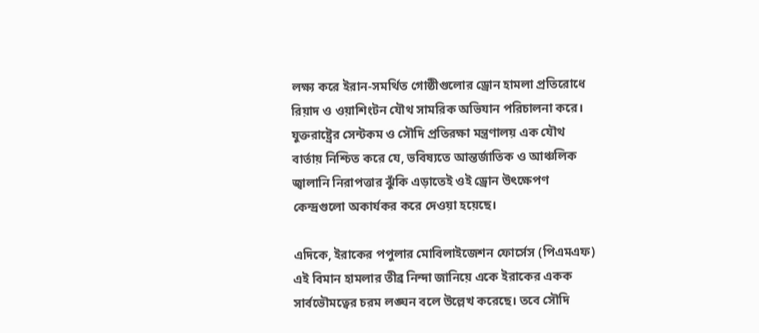লক্ষ্য করে ইরান-সমর্থিত গোষ্ঠীগুলোর ড্রোন হামলা প্রতিরোধে রিয়াদ ও ওয়াশিংটন যৌথ সামরিক অভিযান পরিচালনা করে। যুক্তরাষ্ট্রের সেন্টকম ও সৌদি প্রতিরক্ষা মন্ত্রণালয় এক যৌথ বার্তায় নিশ্চিত করে যে, ভবিষ্যতে আন্তর্জাতিক ও আঞ্চলিক জ্বালানি নিরাপত্তার ঝুঁকি এড়াতেই ওই ড্রোন উৎক্ষেপণ কেন্দ্রগুলো অকার্যকর করে দেওয়া হয়েছে।

এদিকে, ইরাকের পপুলার মোবিলাইজেশন ফোর্সেস (পিএমএফ) এই বিমান হামলার তীব্র নিন্দা জানিয়ে একে ইরাকের একক সার্বভৌমত্বের চরম লঙ্ঘন বলে উল্লেখ করেছে। তবে সৌদি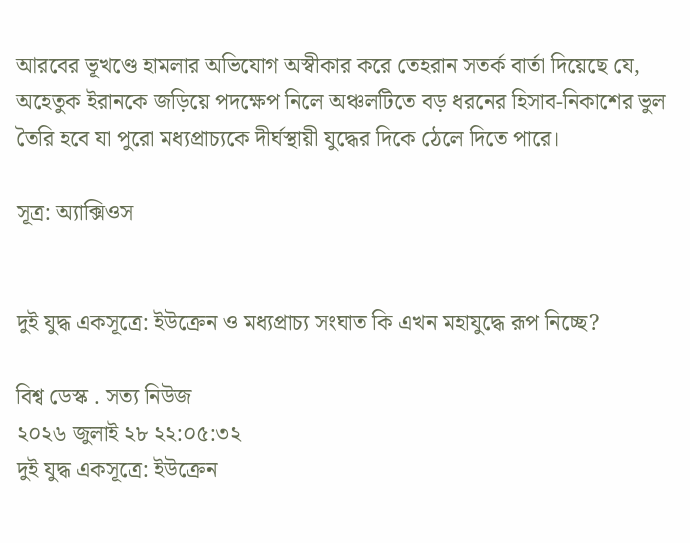আরবের ভূখণ্ডে হামলার অভিযোগ অস্বীকার করে তেহরান সতর্ক বার্তা দিয়েছে যে, অহেতুক ইরানকে জড়িয়ে পদক্ষেপ নিলে অঞ্চলটিতে বড় ধরনের হিসাব-নিকাশের ভুল তৈরি হবে যা পুরো মধ্যপ্রাচ্যকে দীর্ঘস্থায়ী যুদ্ধের দিকে ঠেলে দিতে পারে।

সূত্র: অ্যাক্সিওস


দুই যুদ্ধ একসূত্রে: ইউক্রেন ও মধ্যপ্রাচ্য সংঘাত কি এখন মহাযুদ্ধে রূপ নিচ্ছে?

বিশ্ব ডেস্ক . সত্য নিউজ
২০২৬ জুলাই ২৮ ২২:০৫:৩২
দুই যুদ্ধ একসূত্রে: ইউক্রেন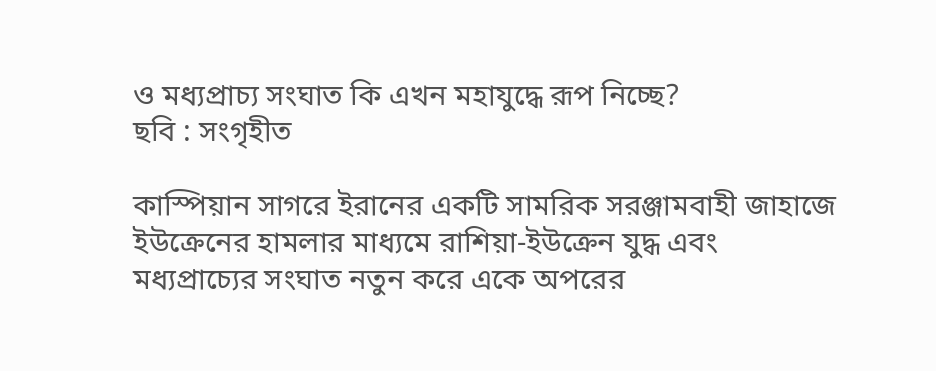ও মধ্যপ্রাচ্য সংঘাত কি এখন মহাযুদ্ধে রূপ নিচ্ছে?
ছবি : সংগৃহীত

কাস্পিয়ান সাগরে ইরানের একটি সামরিক সরঞ্জামবাহী জাহাজে ইউক্রেনের হামলার মাধ্যমে রাশিয়া-ইউক্রেন যুদ্ধ এবং মধ্যপ্রাচ্যের সংঘাত নতুন করে একে অপরের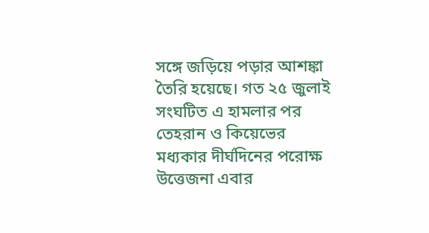সঙ্গে জড়িয়ে পড়ার আশঙ্কা তৈরি হয়েছে। গত ২৫ জুলাই সংঘটিত এ হামলার পর তেহরান ও কিয়েভের মধ্যকার দীর্ঘদিনের পরোক্ষ উত্তেজনা এবার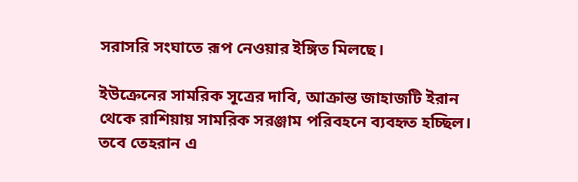সরাসরি সংঘাতে রূপ নেওয়ার ইঙ্গিত মিলছে।

ইউক্রেনের সামরিক সূত্রের দাবি, আক্রান্ত জাহাজটি ইরান থেকে রাশিয়ায় সামরিক সরঞ্জাম পরিবহনে ব্যবহৃত হচ্ছিল। তবে তেহরান এ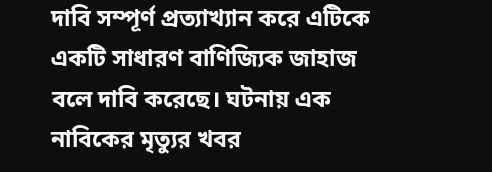দাবি সম্পূর্ণ প্রত্যাখ্যান করে এটিকে একটি সাধারণ বাণিজ্যিক জাহাজ বলে দাবি করেছে। ঘটনায় এক নাবিকের মৃত্যুর খবর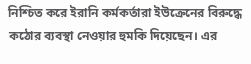নিশ্চিত করে ইরানি কর্মকর্তারা ইউক্রেনের বিরুদ্ধে কঠোর ব্যবস্থা নেওয়ার হুমকি দিয়েছেন। এর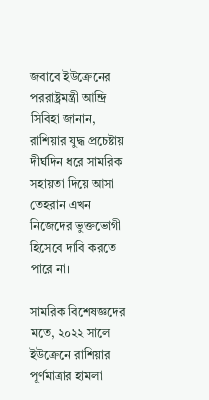জবাবে ইউক্রেনের পররাষ্ট্রমন্ত্রী আন্দ্রি সিবিহা জানান, রাশিয়ার যুদ্ধ প্রচেষ্টায় দীর্ঘদিন ধরে সামরিক সহায়তা দিয়ে আসা তেহরান এখন নিজেদের ভুক্তভোগী হিসেবে দাবি করতে পারে না।

সামরিক বিশেষজ্ঞদের মতে, ২০২২ সালে ইউক্রেনে রাশিয়ার পূর্ণমাত্রার হামলা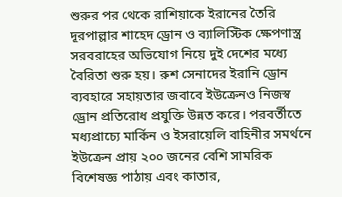শুরুর পর থেকে রাশিয়াকে ইরানের তৈরি দূরপাল্লার শাহেদ ড্রোন ও ব্যালিস্টিক ক্ষেপণাস্ত্র সরবরাহের অভিযোগ নিয়ে দুই দেশের মধ্যে বৈরিতা শুরু হয়। রুশ সেনাদের ইরানি ড্রোন ব্যবহারে সহায়তার জবাবে ইউক্রেনও নিজস্ব ড্রোন প্রতিরোধ প্রযুক্তি উন্নত করে। পরবর্তীতে মধ্যপ্রাচ্যে মার্কিন ও ইসরায়েলি বাহিনীর সমর্থনে ইউক্রেন প্রায় ২০০ জনের বেশি সামরিক বিশেষজ্ঞ পাঠায় এবং কাতার,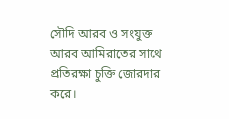সৌদি আরব ও সংযুক্ত আরব আমিরাতের সাথে প্রতিরক্ষা চুক্তি জোরদার করে।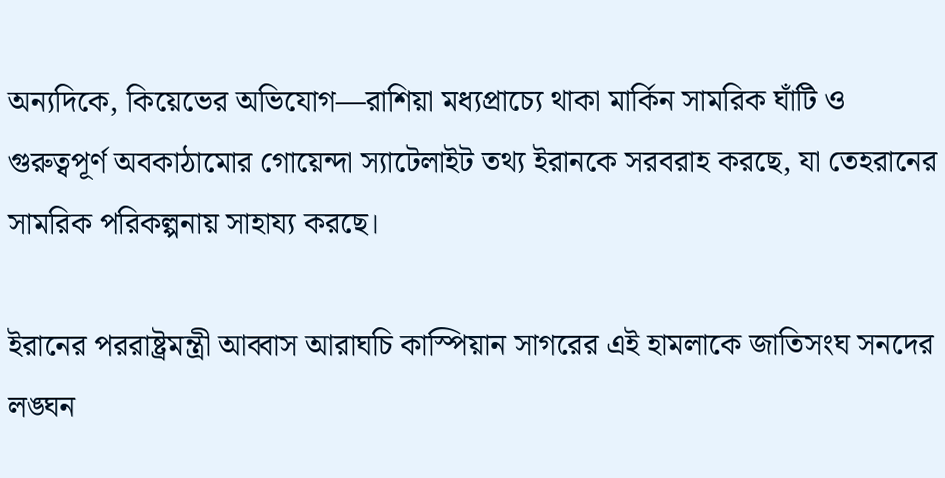অন্যদিকে, কিয়েভের অভিযোগ—রাশিয়া মধ্যপ্রাচ্যে থাকা মার্কিন সামরিক ঘাঁটি ও গুরুত্বপূর্ণ অবকাঠামোর গোয়েন্দা স্যাটেলাইট তথ্য ইরানকে সরবরাহ করছে, যা তেহরানের সামরিক পরিকল্পনায় সাহায্য করছে।

ইরানের পররাষ্ট্রমন্ত্রী আব্বাস আরাঘচি কাস্পিয়ান সাগরের এই হামলাকে জাতিসংঘ সনদের লঙ্ঘন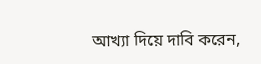আখ্যা দিয়ে দাবি করেন,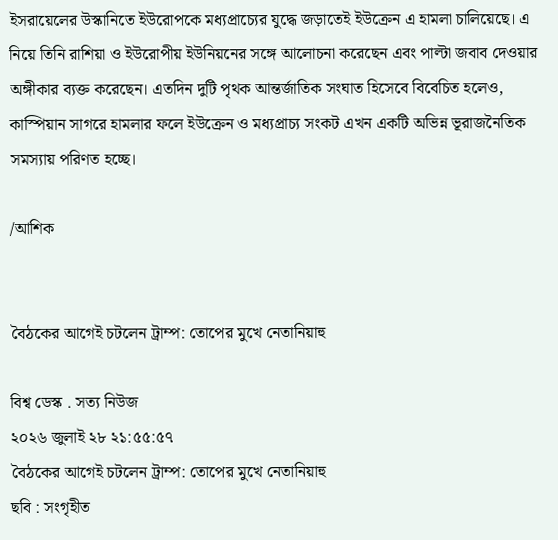ইসরায়েলের উস্কানিতে ইউরোপকে মধ্যপ্রাচ্যের যুদ্ধে জড়াতেই ইউক্রেন এ হামলা চালিয়েছে। এ নিয়ে তিনি রাশিয়া ও ইউরোপীয় ইউনিয়নের সঙ্গে আলোচনা করেছেন এবং পাল্টা জবাব দেওয়ার অঙ্গীকার ব্যক্ত করেছেন। এতদিন দুটি পৃথক আন্তর্জাতিক সংঘাত হিসেবে বিবেচিত হলেও, কাস্পিয়ান সাগরে হামলার ফলে ইউক্রেন ও মধ্যপ্রাচ্য সংকট এখন একটি অভিন্ন ভূরাজনৈতিক সমস্যায় পরিণত হচ্ছে।

/আশিক


বৈঠকের আগেই চটলেন ট্রাম্প: তোপের মুখে নেতানিয়াহু

বিশ্ব ডেস্ক . সত্য নিউজ
২০২৬ জুলাই ২৮ ২১:৫৫:৫৭
বৈঠকের আগেই চটলেন ট্রাম্প: তোপের মুখে নেতানিয়াহু
ছবি : সংগৃহীত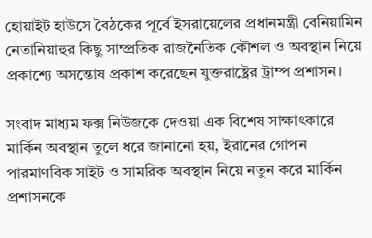হোয়াইট হাউসে বৈঠকের পূর্বে ইসরায়েলের প্রধানমন্ত্রী বেনিয়ামিন নেতানিয়াহুর কিছু সাম্প্রতিক রাজনৈতিক কৌশল ও অবস্থান নিয়ে প্রকাশ্যে অসন্তোষ প্রকাশ করেছেন যুক্তরাষ্ট্রের ট্রাম্প প্রশাসন।

সংবাদ মাধ্যম ফক্স নিউজকে দেওয়া এক বিশেষ সাক্ষাৎকারে মার্কিন অবস্থান তুলে ধরে জানানো হয়, ইরানের গোপন পারমাণবিক সাইট ও সামরিক অবস্থান নিয়ে নতুন করে মার্কিন প্রশাসনকে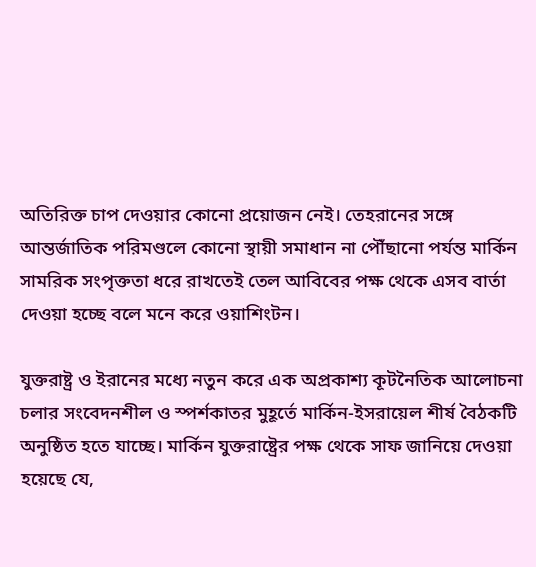অতিরিক্ত চাপ দেওয়ার কোনো প্রয়োজন নেই। তেহরানের সঙ্গে আন্তর্জাতিক পরিমণ্ডলে কোনো স্থায়ী সমাধান না পৌঁছানো পর্যন্ত মার্কিন সামরিক সংপৃক্ততা ধরে রাখতেই তেল আবিবের পক্ষ থেকে এসব বার্তা দেওয়া হচ্ছে বলে মনে করে ওয়াশিংটন।

যুক্তরাষ্ট্র ও ইরানের মধ্যে নতুন করে এক অপ্রকাশ্য কূটনৈতিক আলোচনা চলার সংবেদনশীল ও স্পর্শকাতর মুহূর্তে মার্কিন-ইসরায়েল শীর্ষ বৈঠকটি অনুষ্ঠিত হতে যাচ্ছে। মার্কিন যুক্তরাষ্ট্রের পক্ষ থেকে সাফ জানিয়ে দেওয়া হয়েছে যে,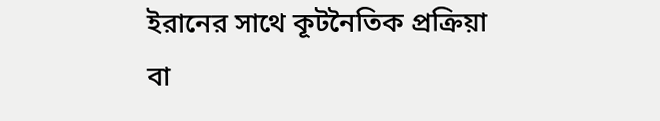ইরানের সাথে কূটনৈতিক প্রক্রিয়া বা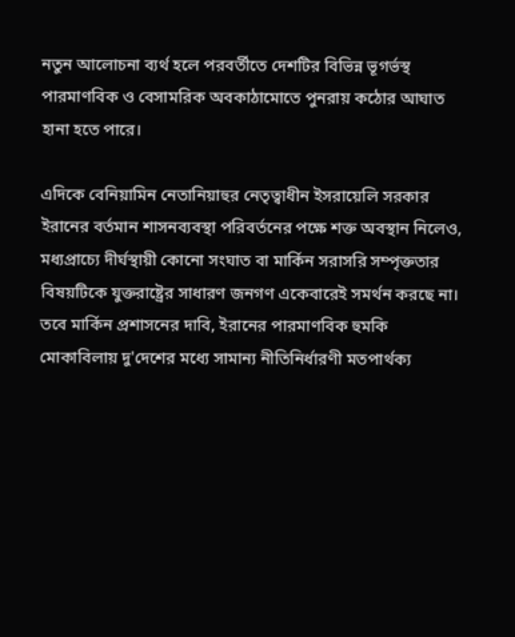নতুন আলোচনা ব্যর্থ হলে পরবর্তীতে দেশটির বিভিন্ন ভূগর্ভস্থ পারমাণবিক ও বেসামরিক অবকাঠামোতে পুনরায় কঠোর আঘাত হানা হতে পারে।

এদিকে বেনিয়ামিন নেতানিয়াহুর নেতৃত্বাধীন ইসরায়েলি সরকার ইরানের বর্তমান শাসনব্যবস্থা পরিবর্তনের পক্ষে শক্ত অবস্থান নিলেও, মধ্যপ্রাচ্যে দীর্ঘস্থায়ী কোনো সংঘাত বা মার্কিন সরাসরি সম্পৃক্ততার বিষয়টিকে যুক্তরাষ্ট্রের সাধারণ জনগণ একেবারেই সমর্থন করছে না। তবে মার্কিন প্রশাসনের দাবি, ইরানের পারমাণবিক হুমকি মোকাবিলায় দু'দেশের মধ্যে সামান্য নীতিনির্ধারণী মতপার্থক্য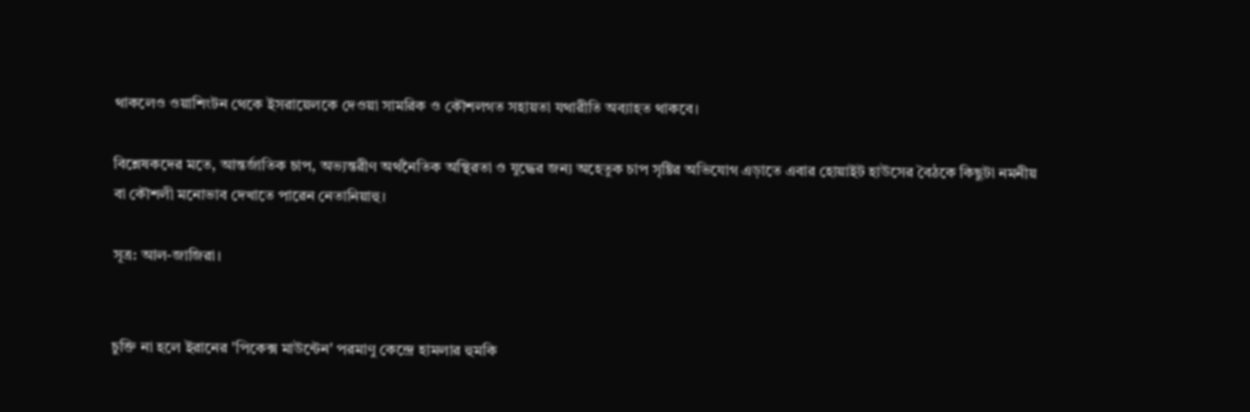থাকলেও ওয়াশিংটন থেকে ইসরায়েলকে দেওয়া সামরিক ও কৌশলগত সহায়তা যথারীতি অব্যাহত থাকবে।

বিশ্লেষকদের মতে, আন্তর্জাতিক চাপ, অভ্যন্তরীণ অর্থনৈতিক অস্থিরতা ও যুদ্ধের জন্য অহেতুক চাপ সৃষ্টির অভিযোগ এড়াতে এবার হোয়াইট হাউসের বৈঠকে কিছুটা নমনীয় বা কৌশলী মনোভাব দেখাতে পারেন নেতানিয়াহু।

সূত্র: আল-জাজিরা।


চুক্তি না হলে ইরানের 'পিকেক্স মাউন্টেন' পরমাণু কেন্দ্রে হামলার হুমকি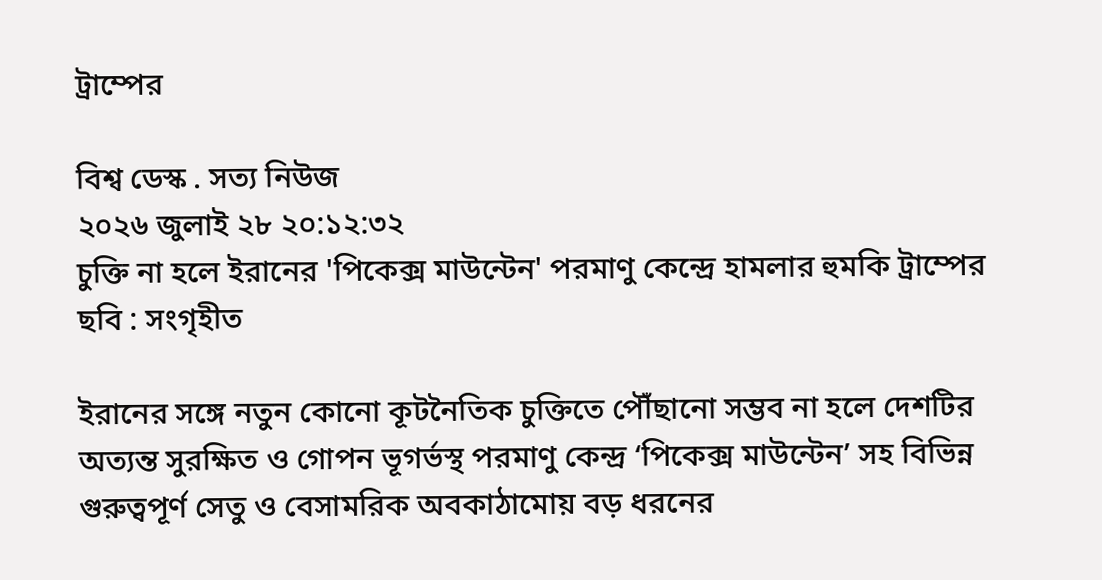ট্রাম্পের

বিশ্ব ডেস্ক . সত্য নিউজ
২০২৬ জুলাই ২৮ ২০:১২:৩২
চুক্তি না হলে ইরানের 'পিকেক্স মাউন্টেন' পরমাণু কেন্দ্রে হামলার হুমকি ট্রাম্পের
ছবি : সংগৃহীত

ইরানের সঙ্গে নতুন কোনো কূটনৈতিক চুক্তিতে পৌঁছানো সম্ভব না হলে দেশটির অত্যন্ত সুরক্ষিত ও গোপন ভূগর্ভস্থ পরমাণু কেন্দ্র ‘পিকেক্স মাউন্টেন’ সহ বিভিন্ন গুরুত্বপূর্ণ সেতু ও বেসামরিক অবকাঠামোয় বড় ধরনের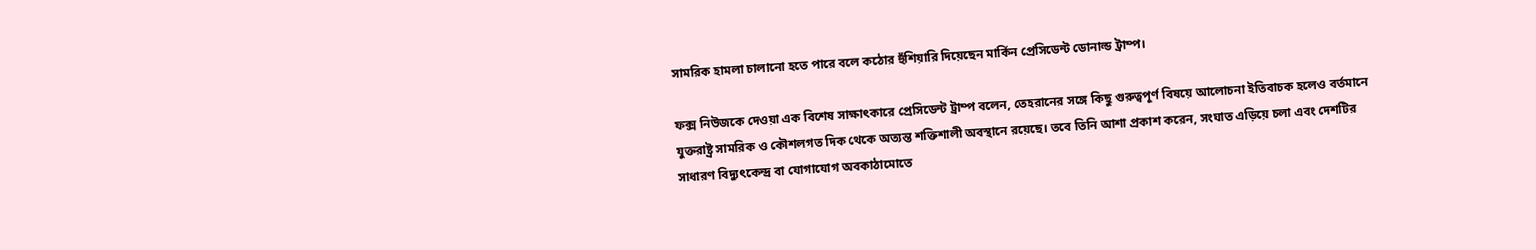সামরিক হামলা চালানো হতে পারে বলে কঠোর হুঁশিয়ারি দিয়েছেন মার্কিন প্রেসিডেন্ট ডোনাল্ড ট্রাম্প।

ফক্স নিউজকে দেওয়া এক বিশেষ সাক্ষাৎকারে প্রেসিডেন্ট ট্রাম্প বলেন, তেহরানের সঙ্গে কিছু গুরুত্বপূর্ণ বিষয়ে আলোচনা ইতিবাচক হলেও বর্তমানে যুক্তরাষ্ট্র সামরিক ও কৌশলগত দিক থেকে অত্যন্ত শক্তিশালী অবস্থানে রয়েছে। তবে তিনি আশা প্রকাশ করেন, সংঘাত এড়িয়ে চলা এবং দেশটির সাধারণ বিদ্যুৎকেন্দ্র বা যোগাযোগ অবকাঠামোতে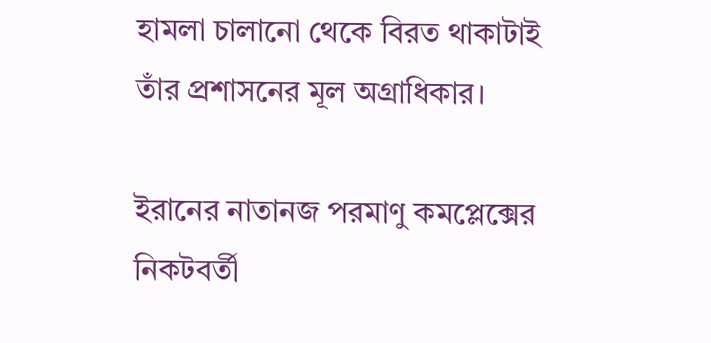হামলা চালানো থেকে বিরত থাকাটাই তাঁর প্রশাসনের মূল অগ্রাধিকার।

ইরানের নাতানজ পরমাণু কমপ্লেক্সের নিকটবর্তী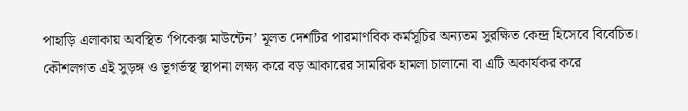পাহাড়ি এলাকায় অবস্থিত ‘পিকেক্স মাউন্টেন’ মূলত দেশটির পারমাণবিক কর্মসূচির অন্যতম সুরক্ষিত কেন্দ্র হিসেবে বিবেচিত। কৌশলগত এই সুড়ঙ্গ ও ভূগর্ভস্থ স্থাপনা লক্ষ্য করে বড় আকারের সামরিক হামলা চালানো বা এটি অকার্যকর করে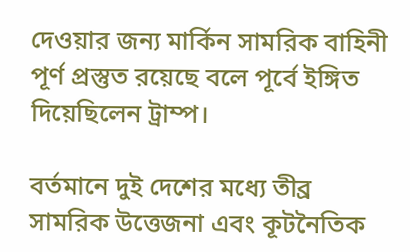দেওয়ার জন্য মার্কিন সামরিক বাহিনী পূর্ণ প্রস্তুত রয়েছে বলে পূর্বে ইঙ্গিত দিয়েছিলেন ট্রাম্প।

বর্তমানে দুই দেশের মধ্যে তীব্র সামরিক উত্তেজনা এবং কূটনৈতিক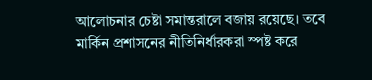আলোচনার চেষ্টা সমান্তরালে বজায় রয়েছে। তবে মার্কিন প্রশাসনের নীতিনির্ধারকরা স্পষ্ট করে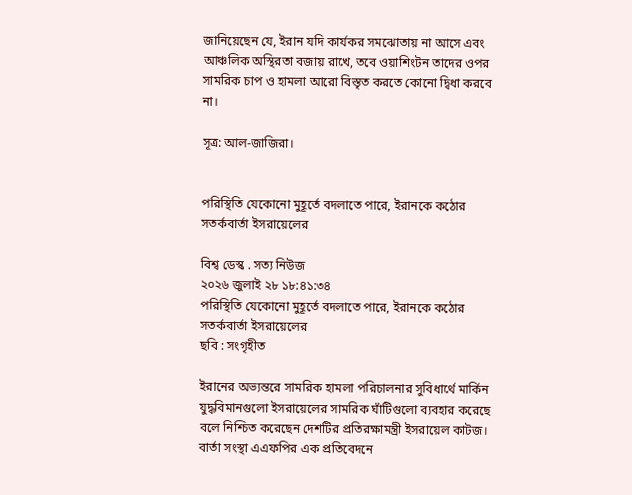জানিয়েছেন যে, ইরান যদি কার্যকর সমঝোতায় না আসে এবং আঞ্চলিক অস্থিরতা বজায় রাখে, তবে ওয়াশিংটন তাদের ওপর সামরিক চাপ ও হামলা আরো বিস্তৃত করতে কোনো দ্বিধা করবে না।

সূত্র: আল-জাজিরা।


পরিস্থিতি যেকোনো মুহূর্তে বদলাতে পারে, ইরানকে কঠোর সতর্কবার্তা ইসরায়েলের

বিশ্ব ডেস্ক . সত্য নিউজ
২০২৬ জুলাই ২৮ ১৮:৪১:৩৪
পরিস্থিতি যেকোনো মুহূর্তে বদলাতে পারে, ইরানকে কঠোর সতর্কবার্তা ইসরায়েলের
ছবি : সংগৃহীত

ইরানের অভ্যন্তরে সামরিক হামলা পরিচালনার সুবিধার্থে মার্কিন যুদ্ধবিমানগুলো ইসরায়েলের সামরিক ঘাঁটিগুলো ব্যবহার করেছে বলে নিশ্চিত করেছেন দেশটির প্রতিরক্ষামন্ত্রী ইসরায়েল কাটজ। বার্তা সংস্থা এএফপির এক প্রতিবেদনে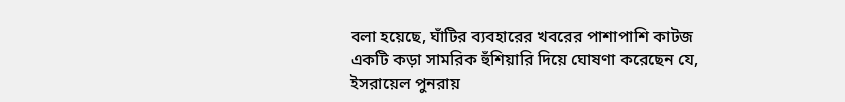বলা হয়েছে, ঘাঁটির ব্যবহারের খবরের পাশাপাশি কাটজ একটি কড়া সামরিক হুঁশিয়ারি দিয়ে ঘোষণা করেছেন যে, ইসরায়েল পুনরায়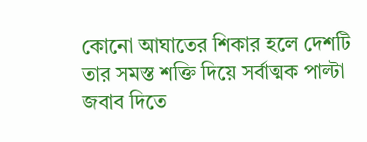কোনো আঘাতের শিকার হলে দেশটি তার সমস্ত শক্তি দিয়ে সর্বাত্মক পাল্টা জবাব দিতে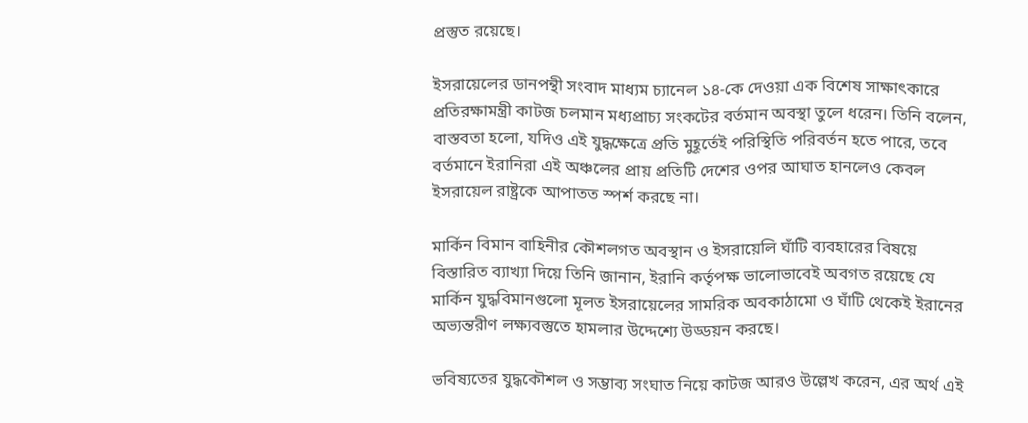প্রস্তুত রয়েছে।

ইসরায়েলের ডানপন্থী সংবাদ মাধ্যম চ্যানেল ১৪-কে দেওয়া এক বিশেষ সাক্ষাৎকারে প্রতিরক্ষামন্ত্রী কাটজ চলমান মধ্যপ্রাচ্য সংকটের বর্তমান অবস্থা তুলে ধরেন। তিনি বলেন, বাস্তবতা হলো, যদিও এই যুদ্ধক্ষেত্রে প্রতি মুহূর্তেই পরিস্থিতি পরিবর্তন হতে পারে, তবে বর্তমানে ইরানিরা এই অঞ্চলের প্রায় প্রতিটি দেশের ওপর আঘাত হানলেও কেবল ইসরায়েল রাষ্ট্রকে আপাতত স্পর্শ করছে না।

মার্কিন বিমান বাহিনীর কৌশলগত অবস্থান ও ইসরায়েলি ঘাঁটি ব্যবহারের বিষয়ে বিস্তারিত ব্যাখ্যা দিয়ে তিনি জানান, ইরানি কর্তৃপক্ষ ভালোভাবেই অবগত রয়েছে যে মার্কিন যুদ্ধবিমানগুলো মূলত ইসরায়েলের সামরিক অবকাঠামো ও ঘাঁটি থেকেই ইরানের অভ্যন্তরীণ লক্ষ্যবস্তুতে হামলার উদ্দেশ্যে উড্ডয়ন করছে।

ভবিষ্যতের যুদ্ধকৌশল ও সম্ভাব্য সংঘাত নিয়ে কাটজ আরও উল্লেখ করেন, এর অর্থ এই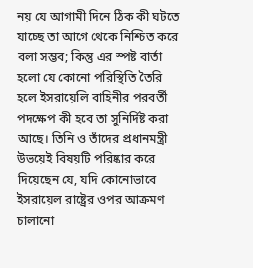নয় যে আগামী দিনে ঠিক কী ঘটতে যাচ্ছে তা আগে থেকে নিশ্চিত করে বলা সম্ভব; কিন্তু এর স্পষ্ট বার্তা হলো যে কোনো পরিস্থিতি তৈরি হলে ইসরায়েলি বাহিনীর পরবর্তী পদক্ষেপ কী হবে তা সুনির্দিষ্ট করা আছে। তিনি ও তাঁদের প্রধানমন্ত্রী উভয়েই বিষয়টি পরিষ্কার করে দিয়েছেন যে, যদি কোনোভাবে ইসরায়েল রাষ্ট্রের ওপর আক্রমণ চালানো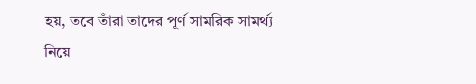হয়, তবে তাঁরা তাদের পূর্ণ সামরিক সামর্থ্য নিয়ে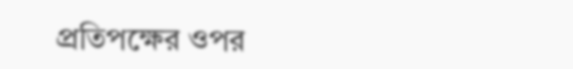প্রতিপক্ষের ওপর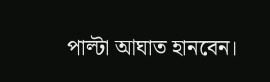পাল্টা আঘাত হানবেন।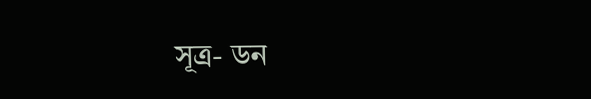সূত্র- ডন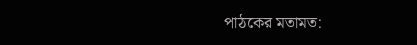পাঠকের মতামত: